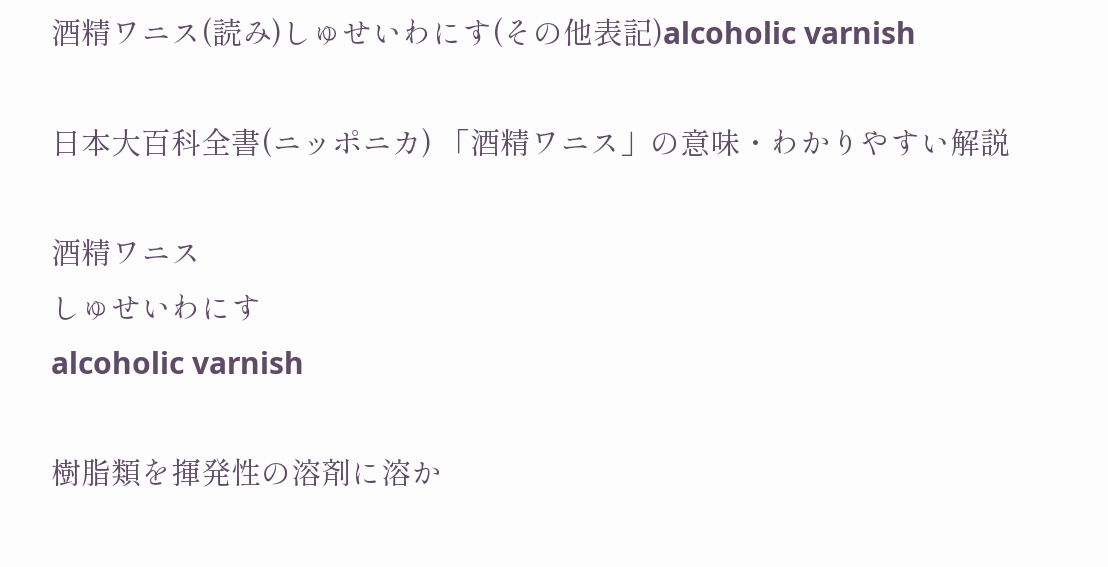酒精ワニス(読み)しゅせいわにす(その他表記)alcoholic varnish

日本大百科全書(ニッポニカ) 「酒精ワニス」の意味・わかりやすい解説

酒精ワニス
しゅせいわにす
alcoholic varnish

樹脂類を揮発性の溶剤に溶か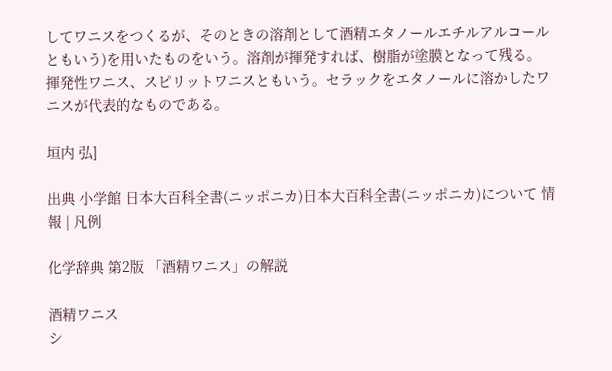してワニスをつくるが、そのときの溶剤として酒精エタノールエチルアルコールともいう)を用いたものをいう。溶剤が揮発すれば、樹脂が塗膜となって残る。揮発性ワニス、スピリットワニスともいう。セラックをエタノールに溶かしたワニスが代表的なものである。

垣内 弘]

出典 小学館 日本大百科全書(ニッポニカ)日本大百科全書(ニッポニカ)について 情報 | 凡例

化学辞典 第2版 「酒精ワニス」の解説

酒精ワニス
シ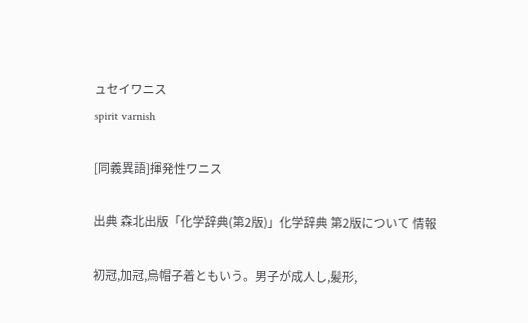ュセイワニス
spirit varnish

[同義異語]揮発性ワニス

出典 森北出版「化学辞典(第2版)」化学辞典 第2版について 情報

初冠,加冠,烏帽子着ともいう。男子が成人し,髪形,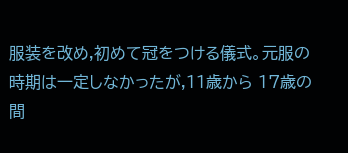服装を改め,初めて冠をつける儀式。元服の時期は一定しなかったが,11歳から 17歳の間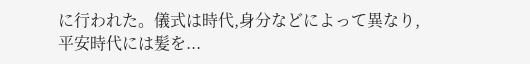に行われた。儀式は時代,身分などによって異なり,平安時代には髪を...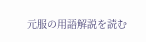元服の用語解説を読む